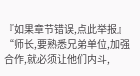『如果章节错误,点此举报』“师长,要熟悉兄弟单位,加强合作,就必须让他们内斗,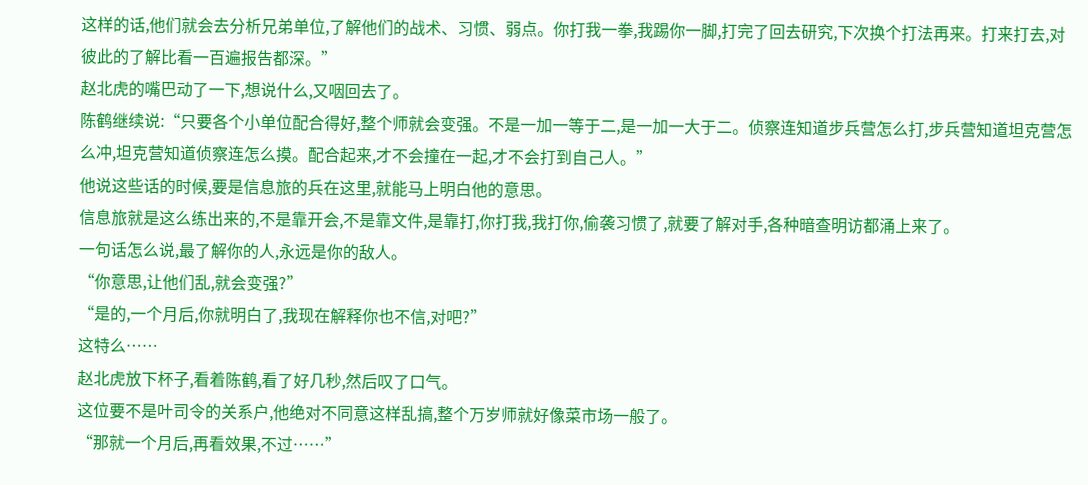这样的话,他们就会去分析兄弟单位,了解他们的战术、习惯、弱点。你打我一拳,我踢你一脚,打完了回去研究,下次换个打法再来。打来打去,对彼此的了解比看一百遍报告都深。”
赵北虎的嘴巴动了一下,想说什么,又咽回去了。
陈鹤继续说:“只要各个小单位配合得好,整个师就会变强。不是一加一等于二,是一加一大于二。侦察连知道步兵营怎么打,步兵营知道坦克营怎么冲,坦克营知道侦察连怎么摸。配合起来,才不会撞在一起,才不会打到自己人。”
他说这些话的时候,要是信息旅的兵在这里,就能马上明白他的意思。
信息旅就是这么练出来的,不是靠开会,不是靠文件,是靠打,你打我,我打你,偷袭习惯了,就要了解对手,各种暗查明访都涌上来了。
一句话怎么说,最了解你的人,永远是你的敌人。
“你意思,让他们乱,就会变强?”
“是的,一个月后,你就明白了,我现在解释你也不信,对吧?”
这特么……
赵北虎放下杯子,看着陈鹤,看了好几秒,然后叹了口气。
这位要不是叶司令的关系户,他绝对不同意这样乱搞,整个万岁师就好像菜市场一般了。
“那就一个月后,再看效果,不过……”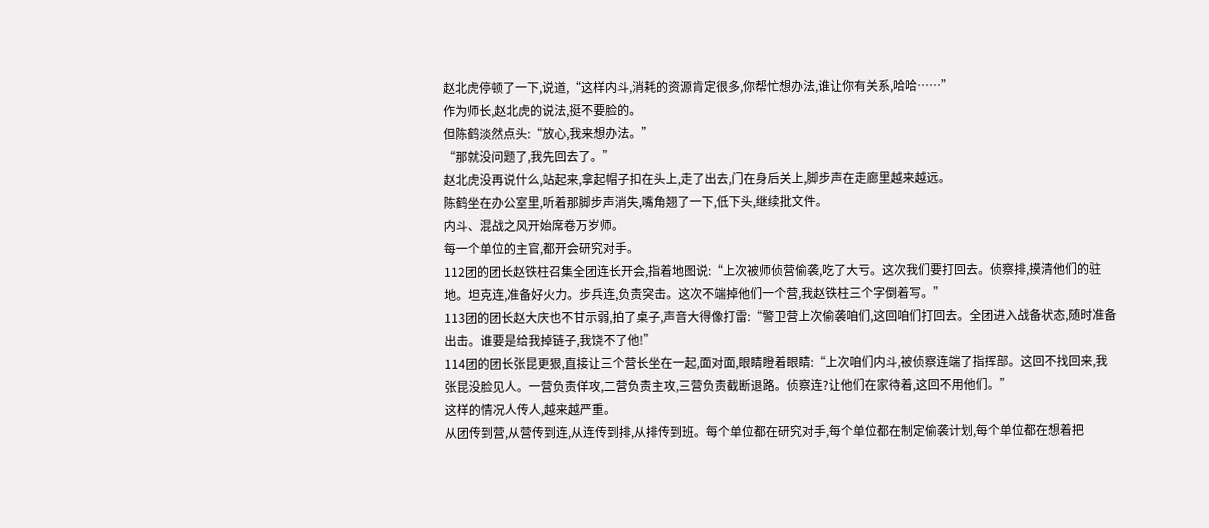赵北虎停顿了一下,说道,“这样内斗,消耗的资源肯定很多,你帮忙想办法,谁让你有关系,哈哈……”
作为师长,赵北虎的说法,挺不要脸的。
但陈鹤淡然点头:“放心,我来想办法。”
“那就没问题了,我先回去了。”
赵北虎没再说什么,站起来,拿起帽子扣在头上,走了出去,门在身后关上,脚步声在走廊里越来越远。
陈鹤坐在办公室里,听着那脚步声消失,嘴角翘了一下,低下头,继续批文件。
内斗、混战之风开始席卷万岁师。
每一个单位的主官,都开会研究对手。
112团的团长赵铁柱召集全团连长开会,指着地图说:“上次被师侦营偷袭,吃了大亏。这次我们要打回去。侦察排,摸清他们的驻地。坦克连,准备好火力。步兵连,负责突击。这次不端掉他们一个营,我赵铁柱三个字倒着写。”
113团的团长赵大庆也不甘示弱,拍了桌子,声音大得像打雷:“警卫营上次偷袭咱们,这回咱们打回去。全团进入战备状态,随时准备出击。谁要是给我掉链子,我饶不了他!”
114团的团长张昆更狠,直接让三个营长坐在一起,面对面,眼睛瞪着眼睛:“上次咱们内斗,被侦察连端了指挥部。这回不找回来,我张昆没脸见人。一营负责佯攻,二营负责主攻,三营负责截断退路。侦察连?让他们在家待着,这回不用他们。”
这样的情况人传人,越来越严重。
从团传到营,从营传到连,从连传到排,从排传到班。每个单位都在研究对手,每个单位都在制定偷袭计划,每个单位都在想着把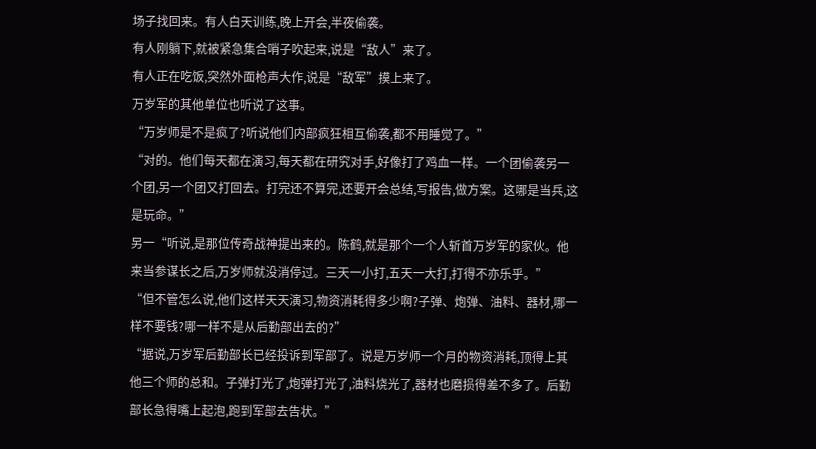场子找回来。有人白天训练,晚上开会,半夜偷袭。
有人刚躺下,就被紧急集合哨子吹起来,说是“敌人”来了。
有人正在吃饭,突然外面枪声大作,说是“敌军”摸上来了。
万岁军的其他单位也听说了这事。
“万岁师是不是疯了?听说他们内部疯狂相互偷袭,都不用睡觉了。”
“对的。他们每天都在演习,每天都在研究对手,好像打了鸡血一样。一个团偷袭另一个团,另一个团又打回去。打完还不算完,还要开会总结,写报告,做方案。这哪是当兵,这是玩命。”
另一“听说,是那位传奇战神提出来的。陈鹤,就是那个一个人斩首万岁军的家伙。他来当参谋长之后,万岁师就没消停过。三天一小打,五天一大打,打得不亦乐乎。”
“但不管怎么说,他们这样天天演习,物资消耗得多少啊?子弹、炮弹、油料、器材,哪一样不要钱?哪一样不是从后勤部出去的?”
“据说,万岁军后勤部长已经投诉到军部了。说是万岁师一个月的物资消耗,顶得上其他三个师的总和。子弹打光了,炮弹打光了,油料烧光了,器材也磨损得差不多了。后勤部长急得嘴上起泡,跑到军部去告状。”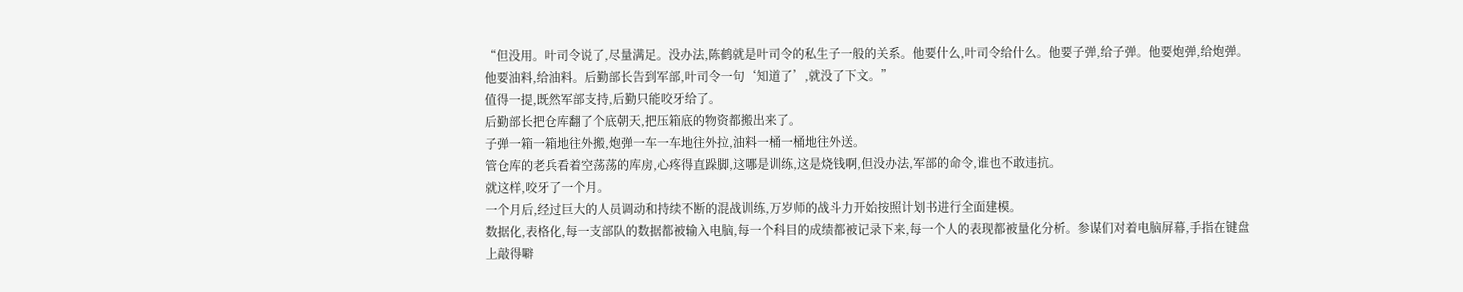“但没用。叶司令说了,尽量满足。没办法,陈鹤就是叶司令的私生子一般的关系。他要什么,叶司令给什么。他要子弹,给子弹。他要炮弹,给炮弹。他要油料,给油料。后勤部长告到军部,叶司令一句‘知道了’,就没了下文。”
值得一提,既然军部支持,后勤只能咬牙给了。
后勤部长把仓库翻了个底朝天,把压箱底的物资都搬出来了。
子弹一箱一箱地往外搬,炮弹一车一车地往外拉,油料一桶一桶地往外送。
管仓库的老兵看着空荡荡的库房,心疼得直跺脚,这哪是训练,这是烧钱啊,但没办法,军部的命令,谁也不敢违抗。
就这样,咬牙了一个月。
一个月后,经过巨大的人员调动和持续不断的混战训练,万岁师的战斗力开始按照计划书进行全面建模。
数据化,表格化,每一支部队的数据都被输入电脑,每一个科目的成绩都被记录下来,每一个人的表现都被量化分析。参谋们对着电脑屏幕,手指在键盘上敲得噼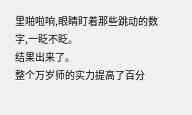里啪啦响,眼睛盯着那些跳动的数字,一眨不眨。
结果出来了。
整个万岁师的实力提高了百分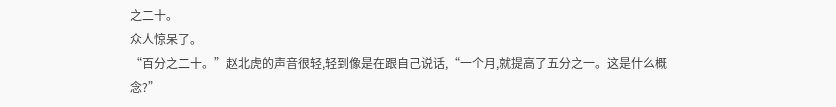之二十。
众人惊呆了。
“百分之二十。”赵北虎的声音很轻,轻到像是在跟自己说话,“一个月,就提高了五分之一。这是什么概念?”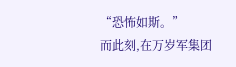“恐怖如斯。”
而此刻,在万岁军集团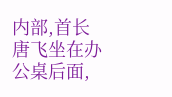内部,首长唐飞坐在办公桌后面,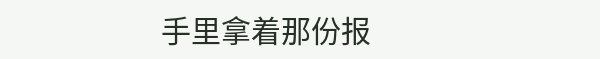手里拿着那份报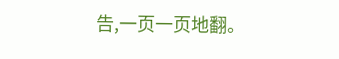告,一页一页地翻。